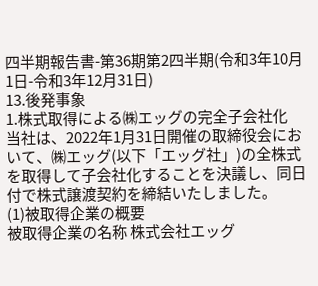四半期報告書-第36期第2四半期(令和3年10月1日-令和3年12月31日)
13.後発事象
1.株式取得による㈱エッグの完全子会社化
当社は、2022年1月31日開催の取締役会において、㈱エッグ(以下「エッグ社」)の全株式を取得して子会社化することを決議し、同日付で株式譲渡契約を締結いたしました。
(1)被取得企業の概要
被取得企業の名称 株式会社エッグ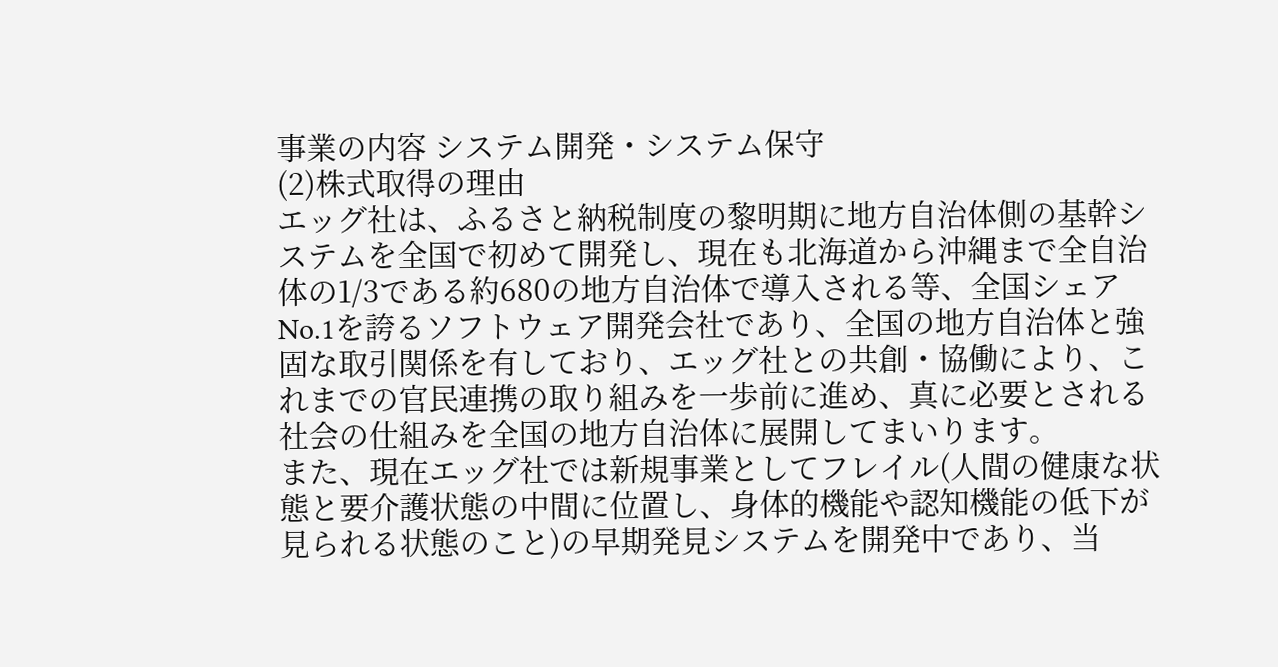事業の内容 システム開発・システム保守
(2)株式取得の理由
エッグ社は、ふるさと納税制度の黎明期に地方自治体側の基幹システムを全国で初めて開発し、現在も北海道から沖縄まで全自治体の1/3である約680の地方自治体で導入される等、全国シェアNo.1を誇るソフトウェア開発会社であり、全国の地方自治体と強固な取引関係を有しており、エッグ社との共創・協働により、これまでの官民連携の取り組みを一歩前に進め、真に必要とされる社会の仕組みを全国の地方自治体に展開してまいります。
また、現在エッグ社では新規事業としてフレイル(人間の健康な状態と要介護状態の中間に位置し、身体的機能や認知機能の低下が見られる状態のこと)の早期発見システムを開発中であり、当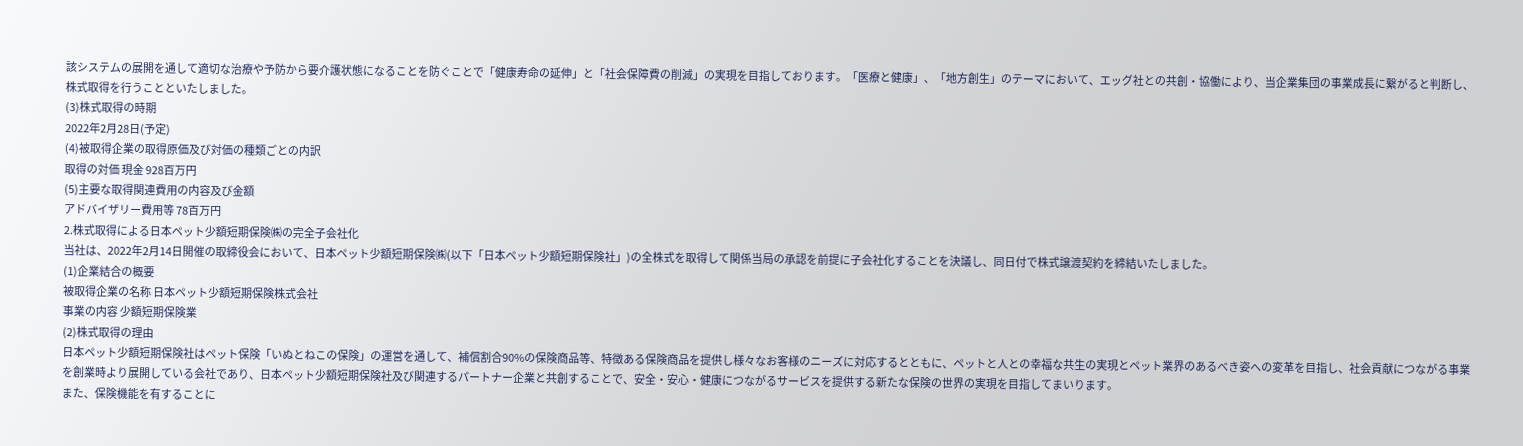該システムの展開を通して適切な治療や予防から要介護状態になることを防ぐことで「健康寿命の延伸」と「社会保障費の削減」の実現を目指しております。「医療と健康」、「地方創生」のテーマにおいて、エッグ社との共創・協働により、当企業集団の事業成長に繋がると判断し、株式取得を行うことといたしました。
(3)株式取得の時期
2022年2月28日(予定)
(4)被取得企業の取得原価及び対価の種類ごとの内訳
取得の対価 現金 928百万円
(5)主要な取得関連費用の内容及び金額
アドバイザリー費用等 78百万円
2.株式取得による日本ペット少額短期保険㈱の完全子会社化
当社は、2022年2月14日開催の取締役会において、日本ペット少額短期保険㈱(以下「日本ペット少額短期保険社」)の全株式を取得して関係当局の承認を前提に子会社化することを決議し、同日付で株式譲渡契約を締結いたしました。
(1)企業結合の概要
被取得企業の名称 日本ペット少額短期保険株式会社
事業の内容 少額短期保険業
(2)株式取得の理由
日本ペット少額短期保険社はペット保険「いぬとねこの保険」の運営を通して、補償割合90%の保険商品等、特徴ある保険商品を提供し様々なお客様のニーズに対応するとともに、ペットと人との幸福な共生の実現とペット業界のあるべき姿への変革を目指し、社会貢献につながる事業を創業時より展開している会社であり、日本ペット少額短期保険社及び関連するパートナー企業と共創することで、安全・安心・健康につながるサービスを提供する新たな保険の世界の実現を目指してまいります。
また、保険機能を有することに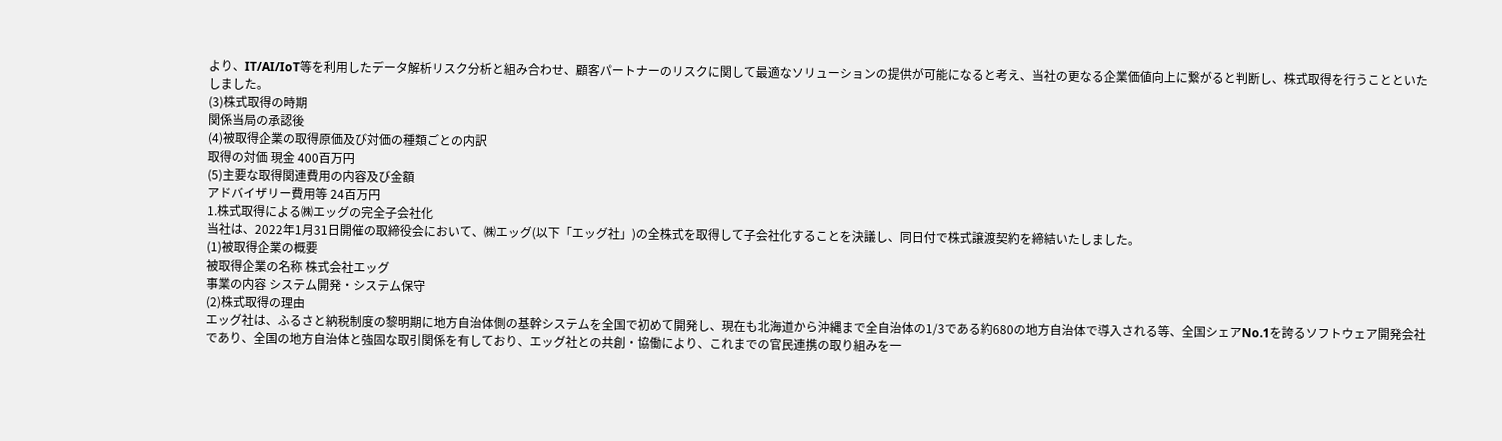より、IT/AI/IoT等を利用したデータ解析リスク分析と組み合わせ、顧客パートナーのリスクに関して最適なソリューションの提供が可能になると考え、当社の更なる企業価値向上に繋がると判断し、株式取得を行うことといたしました。
(3)株式取得の時期
関係当局の承認後
(4)被取得企業の取得原価及び対価の種類ごとの内訳
取得の対価 現金 400百万円
(5)主要な取得関連費用の内容及び金額
アドバイザリー費用等 24百万円
1.株式取得による㈱エッグの完全子会社化
当社は、2022年1月31日開催の取締役会において、㈱エッグ(以下「エッグ社」)の全株式を取得して子会社化することを決議し、同日付で株式譲渡契約を締結いたしました。
(1)被取得企業の概要
被取得企業の名称 株式会社エッグ
事業の内容 システム開発・システム保守
(2)株式取得の理由
エッグ社は、ふるさと納税制度の黎明期に地方自治体側の基幹システムを全国で初めて開発し、現在も北海道から沖縄まで全自治体の1/3である約680の地方自治体で導入される等、全国シェアNo.1を誇るソフトウェア開発会社であり、全国の地方自治体と強固な取引関係を有しており、エッグ社との共創・協働により、これまでの官民連携の取り組みを一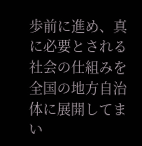歩前に進め、真に必要とされる社会の仕組みを全国の地方自治体に展開してまい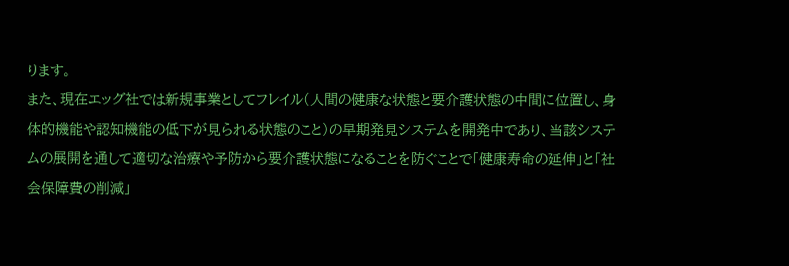ります。
また、現在エッグ社では新規事業としてフレイル(人間の健康な状態と要介護状態の中間に位置し、身体的機能や認知機能の低下が見られる状態のこと)の早期発見システムを開発中であり、当該システムの展開を通して適切な治療や予防から要介護状態になることを防ぐことで「健康寿命の延伸」と「社会保障費の削減」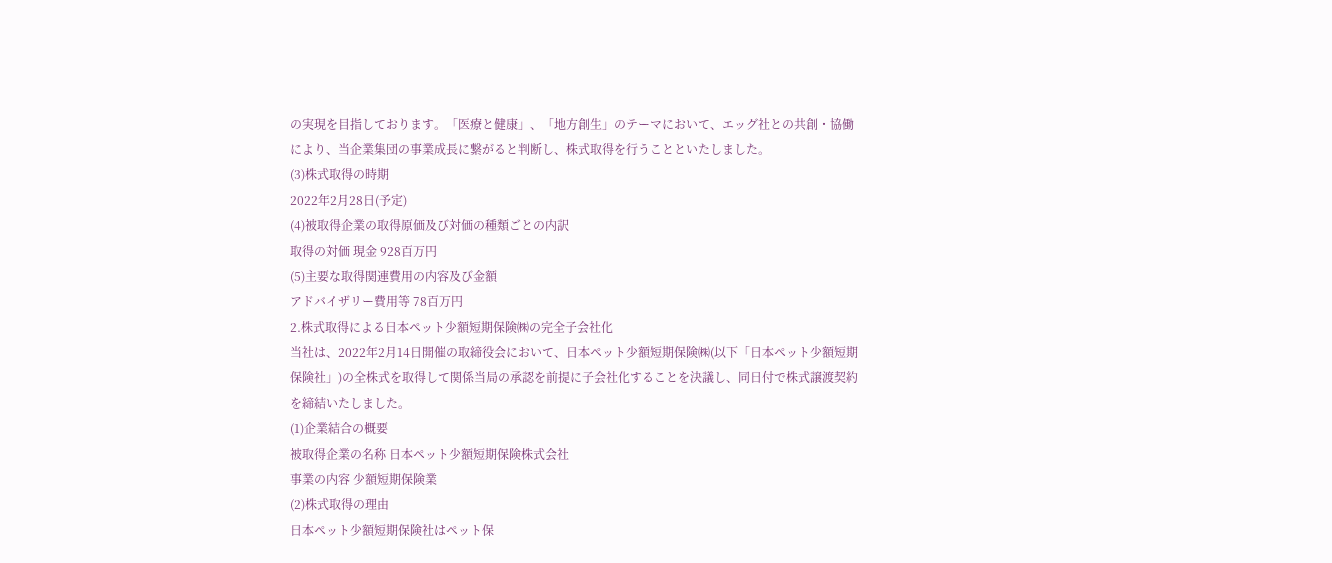の実現を目指しております。「医療と健康」、「地方創生」のテーマにおいて、エッグ社との共創・協働により、当企業集団の事業成長に繋がると判断し、株式取得を行うことといたしました。
(3)株式取得の時期
2022年2月28日(予定)
(4)被取得企業の取得原価及び対価の種類ごとの内訳
取得の対価 現金 928百万円
(5)主要な取得関連費用の内容及び金額
アドバイザリー費用等 78百万円
2.株式取得による日本ペット少額短期保険㈱の完全子会社化
当社は、2022年2月14日開催の取締役会において、日本ペット少額短期保険㈱(以下「日本ペット少額短期保険社」)の全株式を取得して関係当局の承認を前提に子会社化することを決議し、同日付で株式譲渡契約を締結いたしました。
(1)企業結合の概要
被取得企業の名称 日本ペット少額短期保険株式会社
事業の内容 少額短期保険業
(2)株式取得の理由
日本ペット少額短期保険社はペット保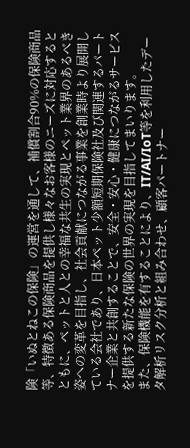険「いぬとねこの保険」の運営を通して、補償割合90%の保険商品等、特徴ある保険商品を提供し様々なお客様のニーズに対応するとともに、ペットと人との幸福な共生の実現とペット業界のあるべき姿への変革を目指し、社会貢献につながる事業を創業時より展開している会社であり、日本ペット少額短期保険社及び関連するパートナー企業と共創することで、安全・安心・健康につながるサービスを提供する新たな保険の世界の実現を目指してまいります。
また、保険機能を有することにより、IT/AI/IoT等を利用したデータ解析リスク分析と組み合わせ、顧客パートナー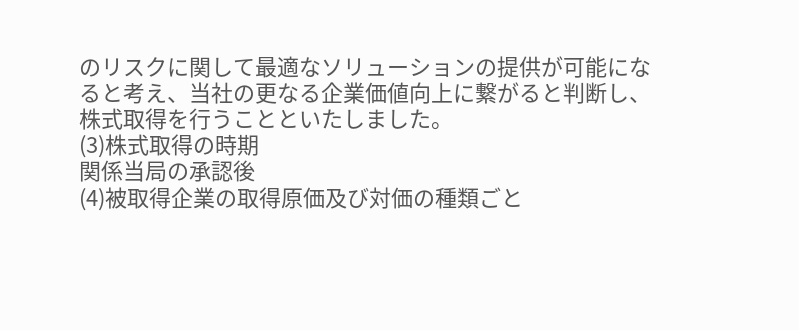のリスクに関して最適なソリューションの提供が可能になると考え、当社の更なる企業価値向上に繋がると判断し、株式取得を行うことといたしました。
(3)株式取得の時期
関係当局の承認後
(4)被取得企業の取得原価及び対価の種類ごと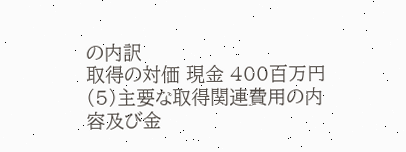の内訳
取得の対価 現金 400百万円
(5)主要な取得関連費用の内容及び金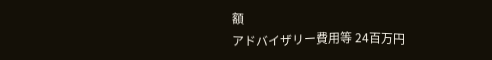額
アドバイザリー費用等 24百万円